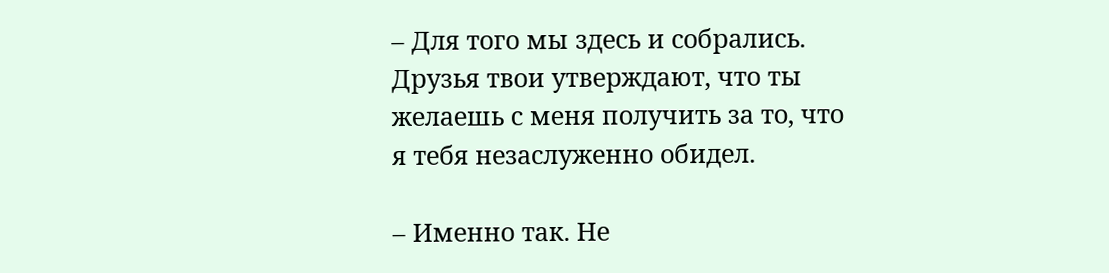– Для того мы здесь и собрались. Друзья твои утверждают, что ты желаешь с меня получить за то, что я тебя незаслуженно обидел.

– Именно так. Не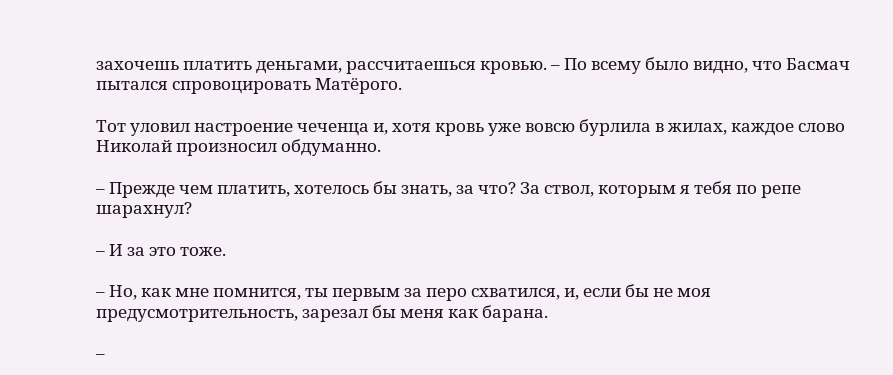захочешь платить деньгами, рассчитаешься кровью. – По всему было видно, что Басмач пытался спровоцировать Матёрого.

Тот уловил настроение чеченца и, хотя кровь уже вовсю бурлила в жилах, каждое слово Николай произносил обдуманно.

– Прежде чем платить, хотелось бы знать, за что? За ствол, которым я тебя по репе шарахнул?

– И за это тоже.

– Но, как мне помнится, ты первым за перо схватился, и, если бы не моя предусмотрительность, зарезал бы меня как барана.

–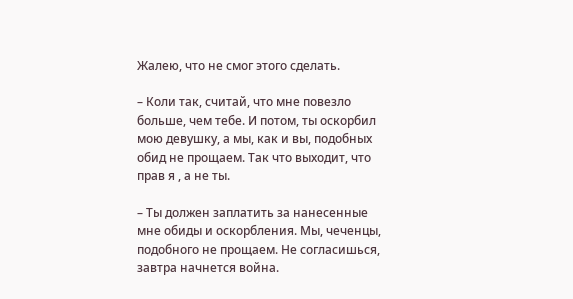Жалею, что не смог этого сделать.

– Коли так, считай, что мне повезло больше, чем тебе. И потом, ты оскорбил мою девушку, а мы, как и вы, подобных обид не прощаем. Так что выходит, что прав я , а не ты.

– Ты должен заплатить за нанесенные мне обиды и оскорбления. Мы, чеченцы, подобного не прощаем. Не согласишься, завтра начнется война.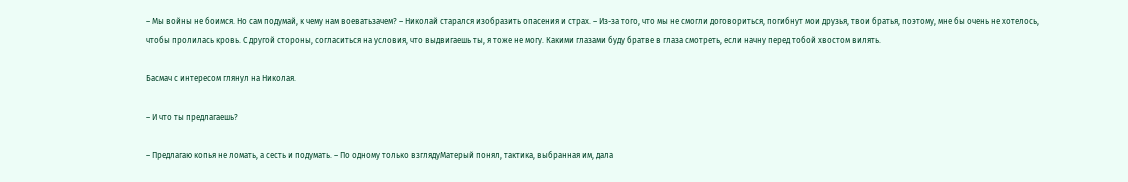– Мы войны не боимся. Но сам подумай, к чему нам воеватьзачем? – Николай старался изобразить опасения и страх. – Из-за того, что мы не смогли договориться, погибнут мои друзья, твои братья, поэтому, мне бы очень не хотелось, чтобы пролилась кровь. С другой стороны, согласиться на условия, что выдвигаешь ты, я тоже не могу. Какими глазами буду братве в глаза смотреть, если начну перед тобой хвостом вилять.

Басмач с интересом глянул на Николая.

– И что ты предлагаешь?

– Предлагаю копья не ломать, а сесть и подумать. – По одному только взглядуМатерый понял, тактика, выбранная им, дала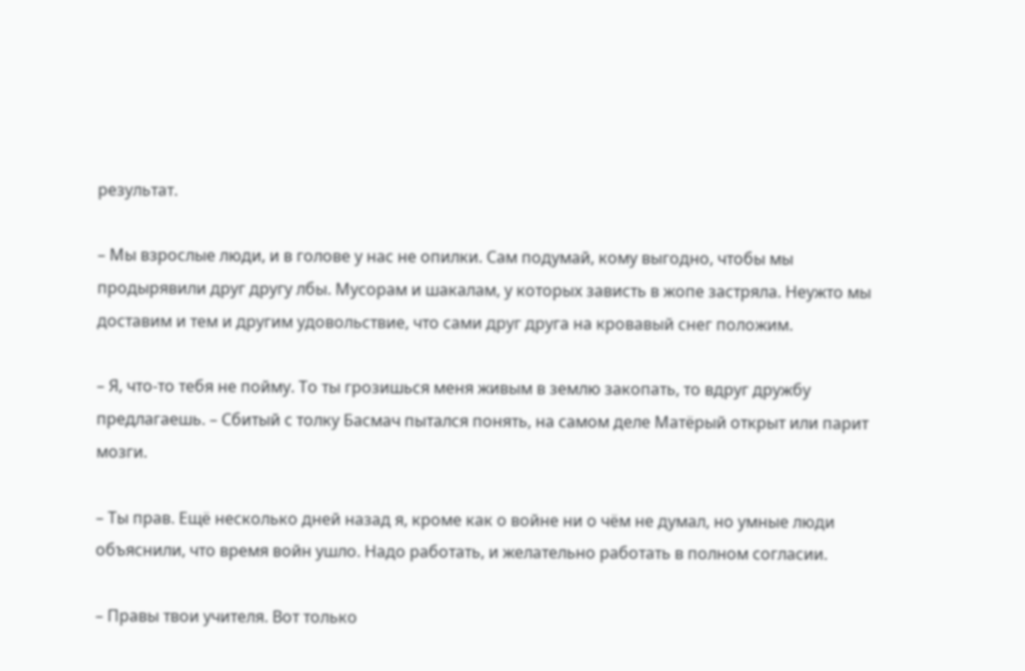результат.

– Мы взрослые люди, и в голове у нас не опилки. Сам подумай, кому выгодно, чтобы мы продырявили друг другу лбы. Мусорам и шакалам, у которых зависть в жопе застряла. Неужто мы доставим и тем и другим удовольствие, что сами друг друга на кровавый снег положим.

– Я, что-то тебя не пойму. То ты грозишься меня живым в землю закопать, то вдруг дружбу предлагаешь. – Сбитый с толку Басмач пытался понять, на самом деле Матёрый открыт или парит мозги.

– Ты прав. Ещё несколько дней назад я, кроме как о войне ни о чём не думал, но умные люди объяснили, что время войн ушло. Надо работать, и желательно работать в полном согласии.

– Правы твои учителя. Вот только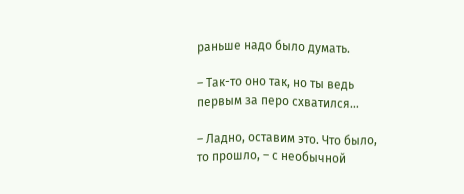раньше надо было думать.

– Так-то оно так, но ты ведь первым за перо схватился…

– Ладно, оставим это. Что было, то прошло, – с необычной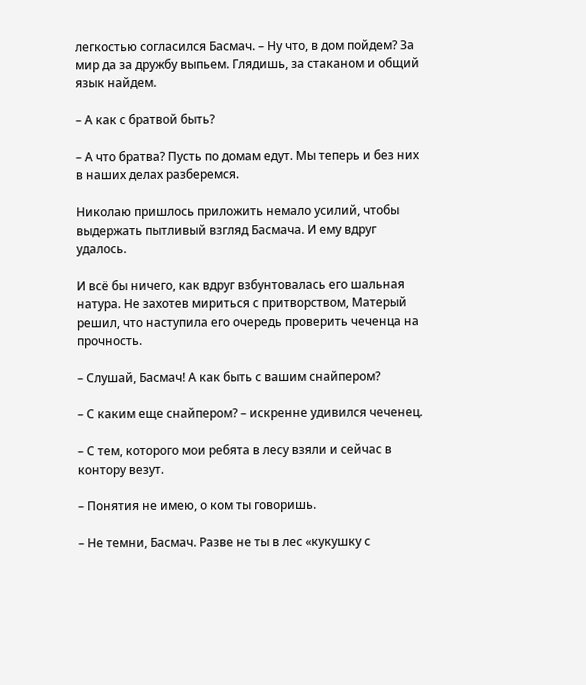легкостью согласился Басмач. – Ну что, в дом пойдем? За мир да за дружбу выпьем. Глядишь, за стаканом и общий язык найдем.

– А как с братвой быть?

– А что братва? Пусть по домам едут. Мы теперь и без них в наших делах разберемся.

Николаю пришлось приложить немало усилий, чтобы выдержать пытливый взгляд Басмача. И ему вдруг удалось.

И всё бы ничего, как вдруг взбунтовалась его шальная натура. Не захотев мириться с притворством, Матерый решил, что наступила его очередь проверить чеченца на прочность.

– Слушай, Басмач! А как быть с вашим снайпером?

– С каким еще снайпером? – искренне удивился чеченец.

– С тем, которого мои ребята в лесу взяли и сейчас в контору везут.

– Понятия не имею, о ком ты говоришь.

– Не темни, Басмач. Разве не ты в лес «кукушку с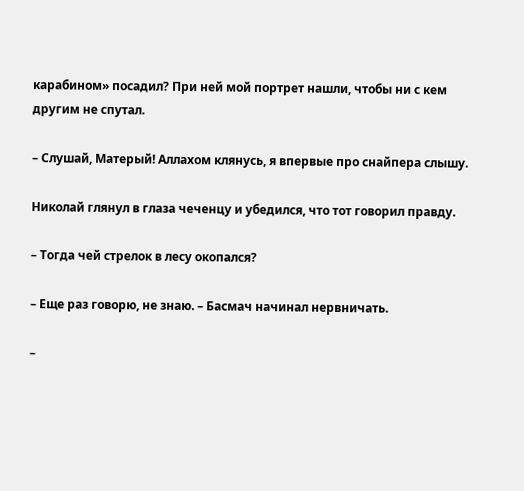карабином» посадил? При ней мой портрет нашли, чтобы ни с кем другим не спутал.

– Слушай, Матерый! Аллахом клянусь, я впервые про снайпера слышу.

Николай глянул в глаза чеченцу и убедился, что тот говорил правду.

– Тогда чей стрелок в лесу окопался?

– Еще раз говорю, не знаю. – Басмач начинал нервничать.

–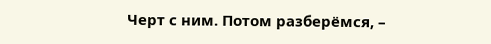Черт с ним. Потом разберёмся, –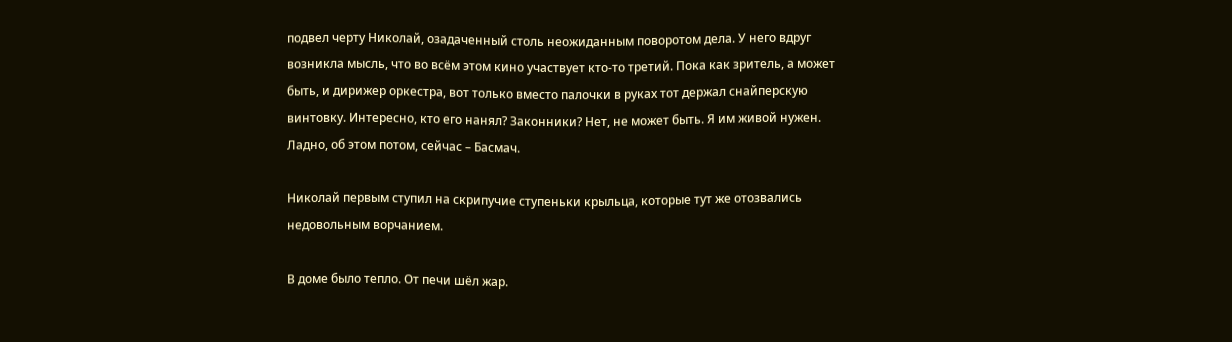подвел черту Николай, озадаченный столь неожиданным поворотом дела. У него вдруг возникла мысль, что во всём этом кино участвует кто-то третий. Пока как зритель, а может быть, и дирижер оркестра, вот только вместо палочки в руках тот держал снайперскую винтовку. Интересно, кто его нанял? Законники? Нет, не может быть. Я им живой нужен. Ладно, об этом потом, сейчас – Басмач.

Николай первым ступил на скрипучие ступеньки крыльца, которые тут же отозвались недовольным ворчанием.

В доме было тепло. От печи шёл жар.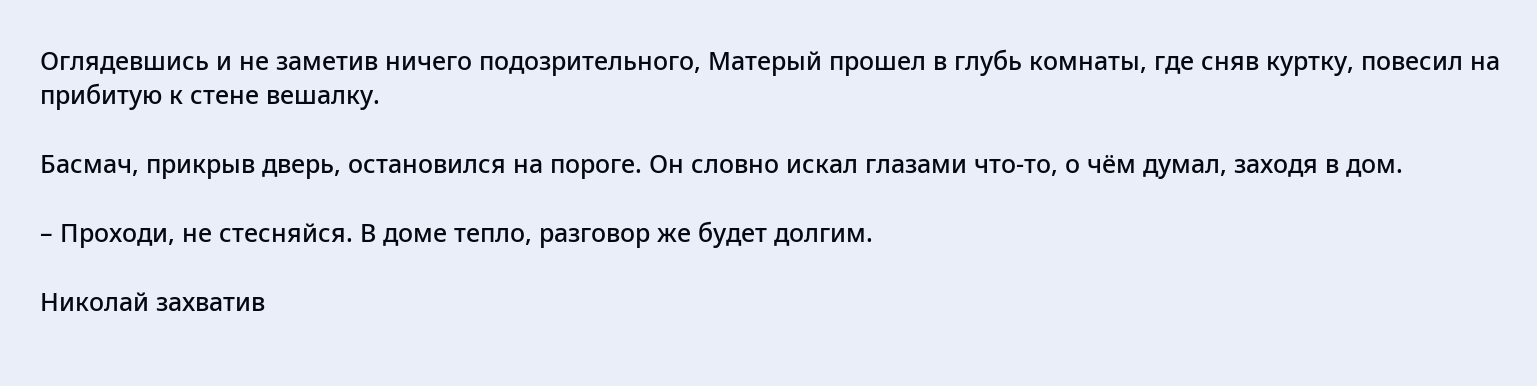Оглядевшись и не заметив ничего подозрительного, Матерый прошел в глубь комнаты, где сняв куртку, повесил на прибитую к стене вешалку.

Басмач, прикрыв дверь, остановился на пороге. Он словно искал глазами что-то, о чём думал, заходя в дом.

– Проходи, не стесняйся. В доме тепло, разговор же будет долгим.

Николай захватив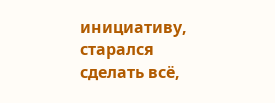инициативу, старался сделать всё,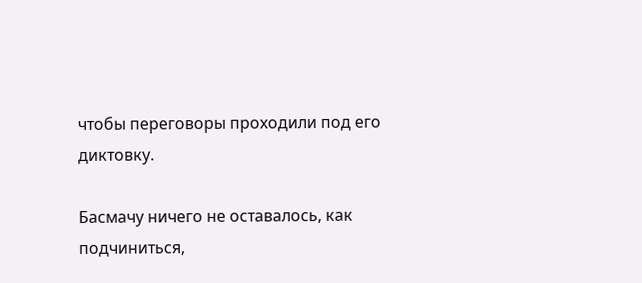чтобы переговоры проходили под его диктовку.

Басмачу ничего не оставалось, как подчиниться,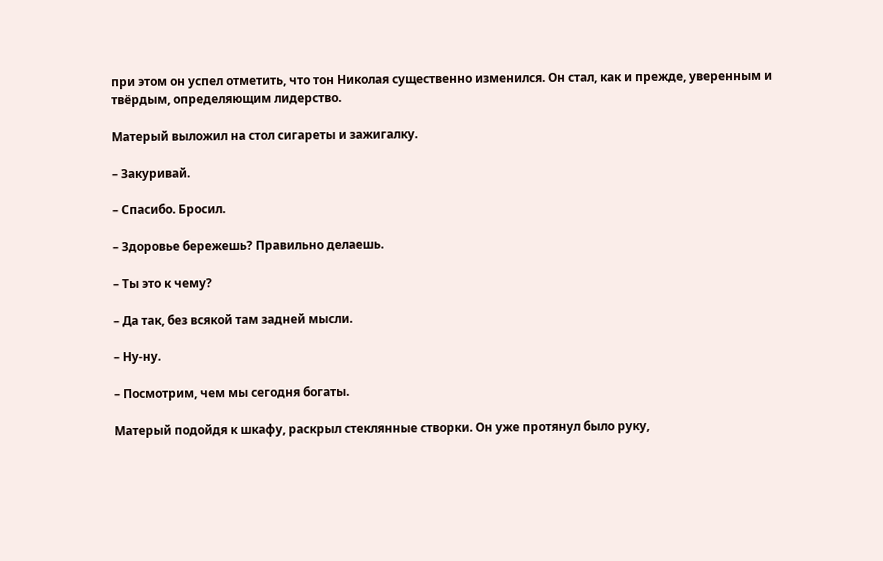при этом он успел отметить, что тон Николая существенно изменился. Он стал, как и прежде, уверенным и твёрдым, определяющим лидерство.

Матерый выложил на стол сигареты и зажигалку.

– Закуривай.

– Спасибо. Бросил.

– Здоровье бережешь? Правильно делаешь.

– Ты это к чему?

– Да так, без всякой там задней мысли.

– Ну-ну.

– Посмотрим, чем мы сегодня богаты.

Матерый подойдя к шкафу, раскрыл стеклянные створки. Он уже протянул было руку,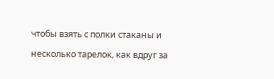чтобы взять с полки стаканы и несколько тарелок, как вдруг за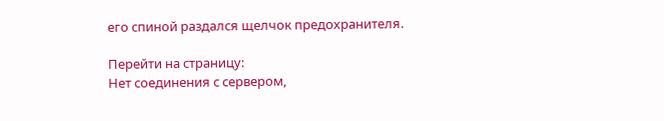его спиной раздался щелчок предохранителя.

Перейти на страницу:
Нет соединения с сервером,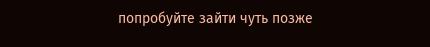попробуйте зайти чуть позже